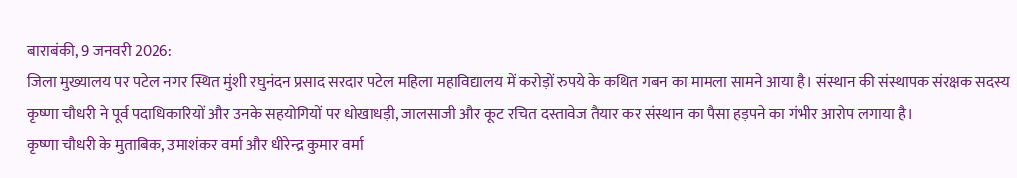बाराबंकी, 9 जनवरी 2026:
जिला मुख्यालय पर पटेल नगर स्थित मुंशी रघुनंदन प्रसाद सरदार पटेल महिला महाविद्यालय में करोड़ों रुपये के कथित गबन का मामला सामने आया है। संस्थान की संस्थापक संरक्षक सदस्य कृष्णा चौधरी ने पूर्व पदाधिकारियों और उनके सहयोगियों पर धोखाधड़ी, जालसाजी और कूट रचित दस्तावेज तैयार कर संस्थान का पैसा हड़पने का गंभीर आरोप लगाया है।
कृष्णा चौधरी के मुताबिक, उमाशंकर वर्मा और धीरेन्द्र कुमार वर्मा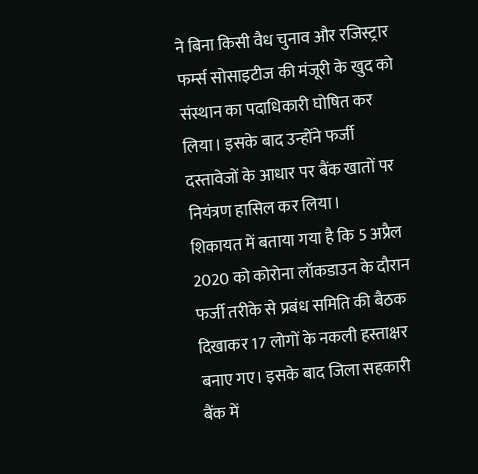ने बिना किसी वैध चुनाव और रजिस्ट्रार फर्म्स सोसाइटीज की मंजूरी के खुद को संस्थान का पदाधिकारी घोषित कर लिया। इसके बाद उन्होंने फर्जी दस्तावेजों के आधार पर बैंक खातों पर नियंत्रण हासिल कर लिया।
शिकायत में बताया गया है कि 5 अप्रैल 2020 को कोरोना लॉकडाउन के दौरान फर्जी तरीके से प्रबंध समिति की बैठक दिखाकर 17 लोगों के नकली हस्ताक्षर बनाए गए। इसके बाद जिला सहकारी बैंक में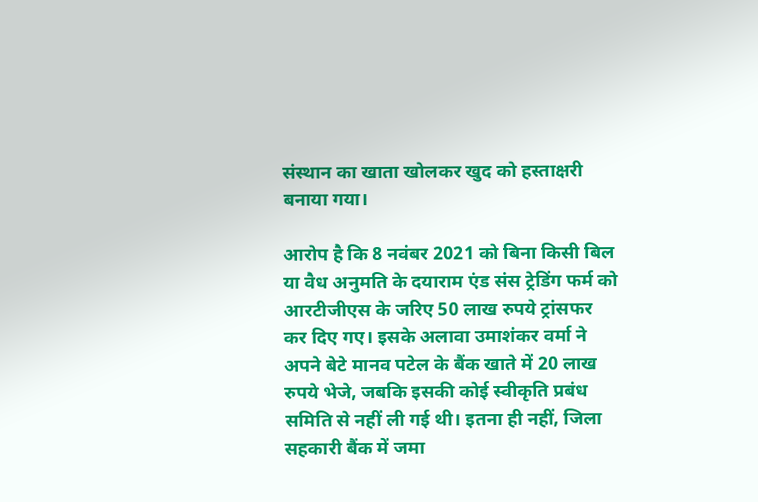संस्थान का खाता खोलकर खुद को हस्ताक्षरी बनाया गया।

आरोप है कि 8 नवंबर 2021 को बिना किसी बिल या वैध अनुमति के दयाराम एंड संस ट्रेडिंग फर्म को आरटीजीएस के जरिए 50 लाख रुपये ट्रांसफर कर दिए गए। इसके अलावा उमाशंकर वर्मा ने अपने बेटे मानव पटेल के बैंक खाते में 20 लाख रुपये भेजे, जबकि इसकी कोई स्वीकृति प्रबंध समिति से नहीं ली गई थी। इतना ही नहीं, जिला सहकारी बैंक में जमा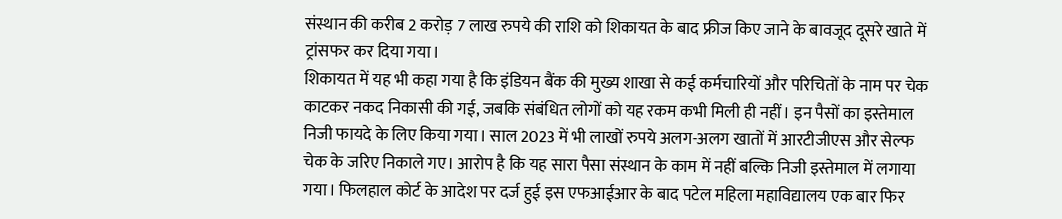संस्थान की करीब 2 करोड़ 7 लाख रुपये की राशि को शिकायत के बाद फ्रीज किए जाने के बावजूद दूसरे खाते में ट्रांसफर कर दिया गया।
शिकायत में यह भी कहा गया है कि इंडियन बैंक की मुख्य शाखा से कई कर्मचारियों और परिचितों के नाम पर चेक काटकर नकद निकासी की गई, जबकि संबंधित लोगों को यह रकम कभी मिली ही नहीं। इन पैसों का इस्तेमाल निजी फायदे के लिए किया गया। साल 2023 में भी लाखों रुपये अलग-अलग खातों में आरटीजीएस और सेल्फ चेक के जरिए निकाले गए। आरोप है कि यह सारा पैसा संस्थान के काम में नहीं बल्कि निजी इस्तेमाल में लगाया गया। फिलहाल कोर्ट के आदेश पर दर्ज हुई इस एफआईआर के बाद पटेल महिला महाविद्यालय एक बार फिर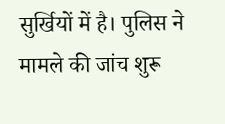सुर्खियों में है। पुलिस ने मामले की जांच शुरू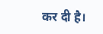कर दी है।